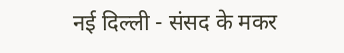नई दिल्ली - संसद के मकर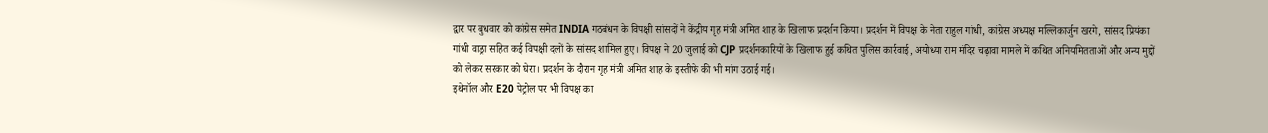द्वार पर बुधवार को कांग्रेस समेत INDIA गठबंधन के विपक्षी सांसदों ने केंद्रीय गृह मंत्री अमित शाह के खिलाफ प्रदर्शन किया। प्रदर्शन में विपक्ष के नेता राहुल गांधी, कांग्रेस अध्यक्ष मल्लिकार्जुन खरगे, सांसद प्रियंका गांधी वाड्रा सहित कई विपक्षी दलों के सांसद शामिल हुए। विपक्ष ने 20 जुलाई को CJP प्रदर्शनकारियों के खिलाफ हुई कथित पुलिस कार्रवाई, अयोध्या राम मंदिर चढ़ावा मामले में कथित अनियमितताओं और अन्य मुद्दों को लेकर सरकार को घेरा। प्रदर्शन के दौरान गृह मंत्री अमित शाह के इस्तीफे की भी मांग उठाई गई।
इथेनॉल और E20 पेट्रोल पर भी विपक्ष का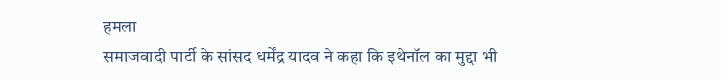हमला
समाजवादी पार्टी के सांसद धर्मेंद्र यादव ने कहा कि इथेनॉल का मुद्दा भी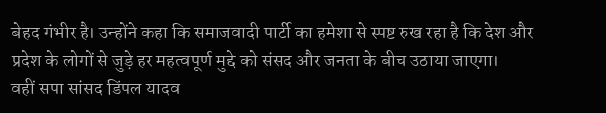बेहद गंभीर है। उन्होंने कहा कि समाजवादी पार्टी का हमेशा से स्पष्ट रुख रहा है कि देश और प्रदेश के लोगों से जुड़े हर महत्वपूर्ण मुद्दे को संसद और जनता के बीच उठाया जाएगा।
वहीं सपा सांसद डिंपल यादव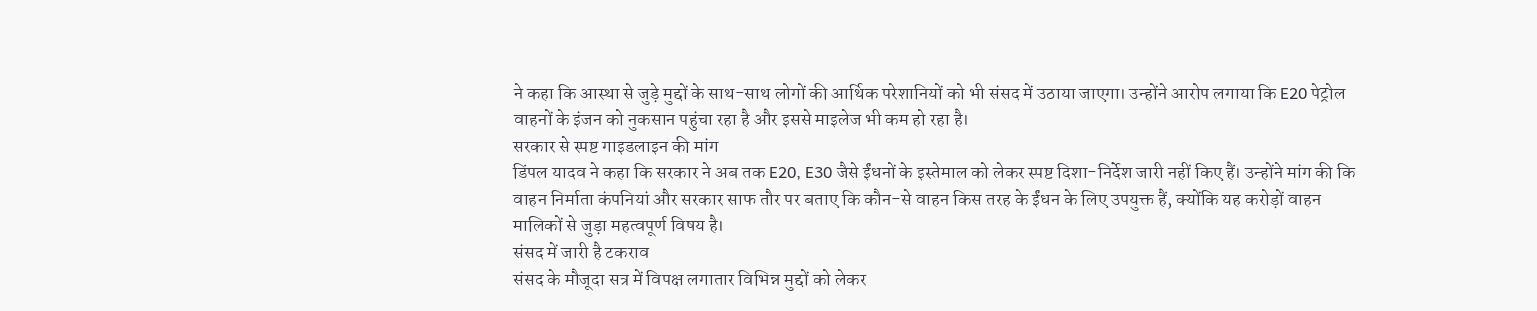ने कहा कि आस्था से जुड़े मुद्दों के साथ-साथ लोगों की आर्थिक परेशानियों को भी संसद में उठाया जाएगा। उन्होंने आरोप लगाया कि E20 पेट्रोल वाहनों के इंजन को नुकसान पहुंचा रहा है और इससे माइलेज भी कम हो रहा है।
सरकार से स्पष्ट गाइडलाइन की मांग
डिंपल यादव ने कहा कि सरकार ने अब तक E20, E30 जैसे ईंधनों के इस्तेमाल को लेकर स्पष्ट दिशा-निर्देश जारी नहीं किए हैं। उन्होंने मांग की कि वाहन निर्माता कंपनियां और सरकार साफ तौर पर बताए कि कौन-से वाहन किस तरह के ईंधन के लिए उपयुक्त हैं, क्योंकि यह करोड़ों वाहन मालिकों से जुड़ा महत्वपूर्ण विषय है।
संसद में जारी है टकराव
संसद के मौजूदा सत्र में विपक्ष लगातार विभिन्न मुद्दों को लेकर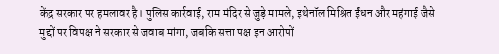केंद्र सरकार पर हमलावर है। पुलिस कार्रवाई, राम मंदिर से जुड़े मामले, इथेनॉल मिश्रित ईंधन और महंगाई जैसे मुद्दों पर विपक्ष ने सरकार से जवाब मांगा, जबकि सत्ता पक्ष इन आरोपों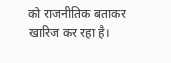को राजनीतिक बताकर खारिज कर रहा है।